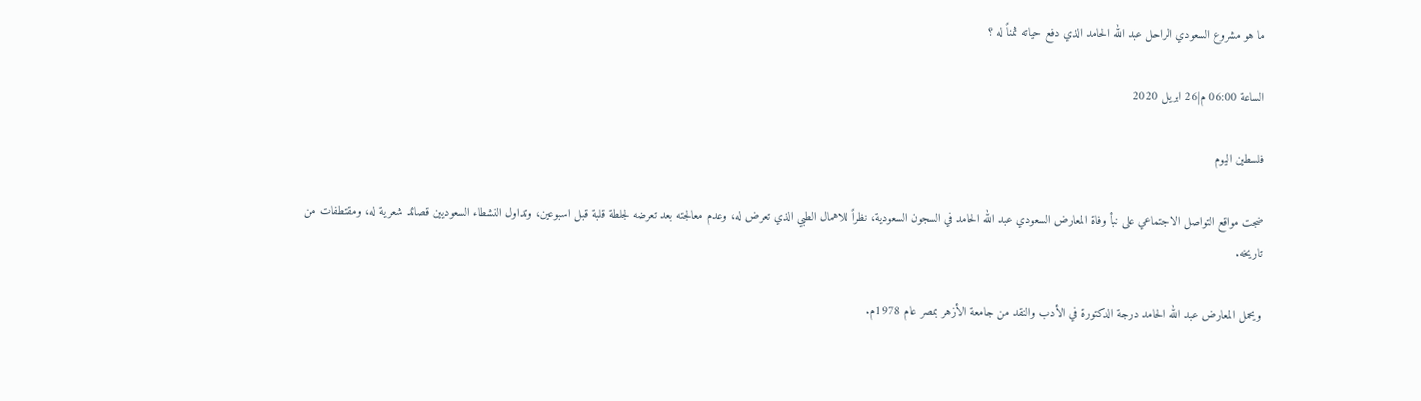ما هو مشروع السعودي الراحل عبد الله الحامد الذي دفع حياته ثمناً له ؟

الساعة 06:00 م|26 ابريل 2020

فلسطين اليوم

ضجت مواقع التواصل الاجتماعي على نبأ وفاة المعارض السعودي عبد الله الحامد في السجون السعودية، نظراً للاهمال الطبي الذي تعرض له، وعدم معالجته بعد تعرضه لجلطة قلبة قبل اسبوعين، وتداول النشطاء السعوديين قصائد شعرية له، ومقتطفات من تاريخه.

ويحمل المعارض عبد الله الحامد درجة الدكتورة في الأدب والنقد من جامعة الأزهر بمصر عام 1978م.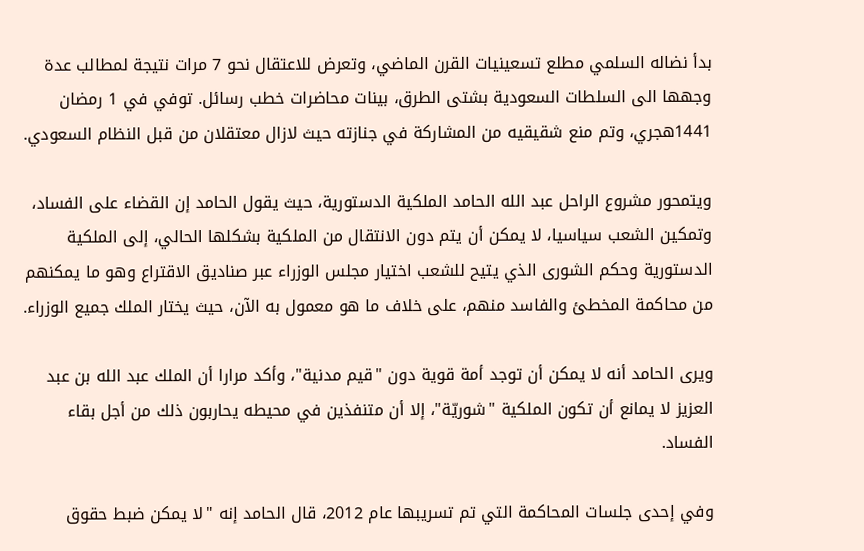بدأ نضاله السلمي مطلع تسعينيات القرن الماضي، وتعرض للاعتقال نحو 7 مرات نتيجة لمطالب عدة وجهها الى السلطات السعودية بشتى الطرق، بينات محاضرات خطب رسائل. توفي في 1 رمضان 1441هجري، وتم منع شقيقيه من المشاركة في جنازته حيث لازال معتقلان من قبل النظام السعودي.

ويتمحور مشروع الراحل عبد الله الحامد الملكية الدستورية، حيث يقول الحامد إن القضاء على الفساد، وتمكين الشعب سياسيا، لا يمكن أن يتم دون الانتقال من الملكية بشكلها الحالي، إلى الملكية الدستورية وحكم الشورى الذي يتيح للشعب اختيار مجلس الوزراء عبر صناديق الاقتراع وهو ما يمكنهم من محاكمة المخطئ والفاسد منهم، على خلاف ما هو معمول به الآن، حيث يختار الملك جميع الوزراء.

ويرى الحامد أنه لا يمكن أن توجد أمة قوية دون "قيم مدنية"، وأكد مرارا أن الملك عبد الله بن عبد العزيز لا يمانع أن تكون الملكية "شوريّة"، إلا أن متنفذين في محيطه يحاربون ذلك من أجل بقاء الفساد.

وفي إحدى جلسات المحاكمة التي تم تسريبها عام 2012، قال الحامد إنه "لا يمكن ضبط حقوق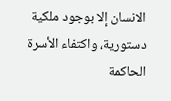الانسان إلا بوجود ملكية دستورية، واكتفاء الأسرة الحاكمة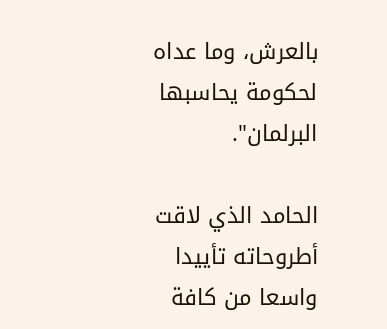بالعرش، وما عداه لحكومة يحاسبها البرلمان".

الحامد الذي لاقت أطروحاته تأييدا واسعا من كافة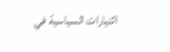التيارات السياسية في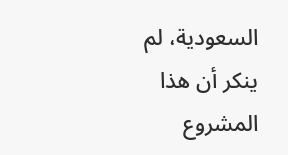السعودية، لم ينكر أن هذا المشروع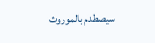سيصطدم بالموروث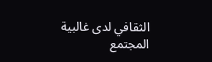الثقافي لدى غالبية المجتمع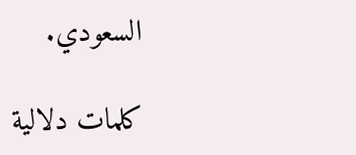السعودي.

كلمات دلالية